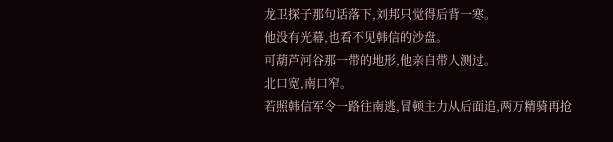龙卫探子那句话落下,刘邦只觉得后背一寒。
他没有光幕,也看不见韩信的沙盘。
可葫芦河谷那一带的地形,他亲自带人测过。
北口宽,南口窄。
若照韩信军令一路往南逃,冒顿主力从后面追,两万精骑再抢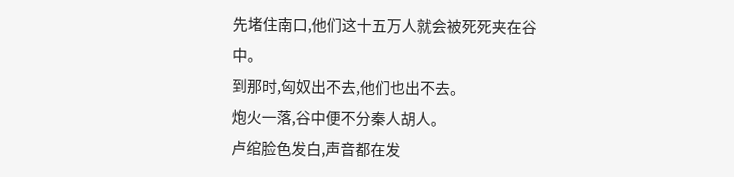先堵住南口,他们这十五万人就会被死死夹在谷中。
到那时,匈奴出不去,他们也出不去。
炮火一落,谷中便不分秦人胡人。
卢绾脸色发白,声音都在发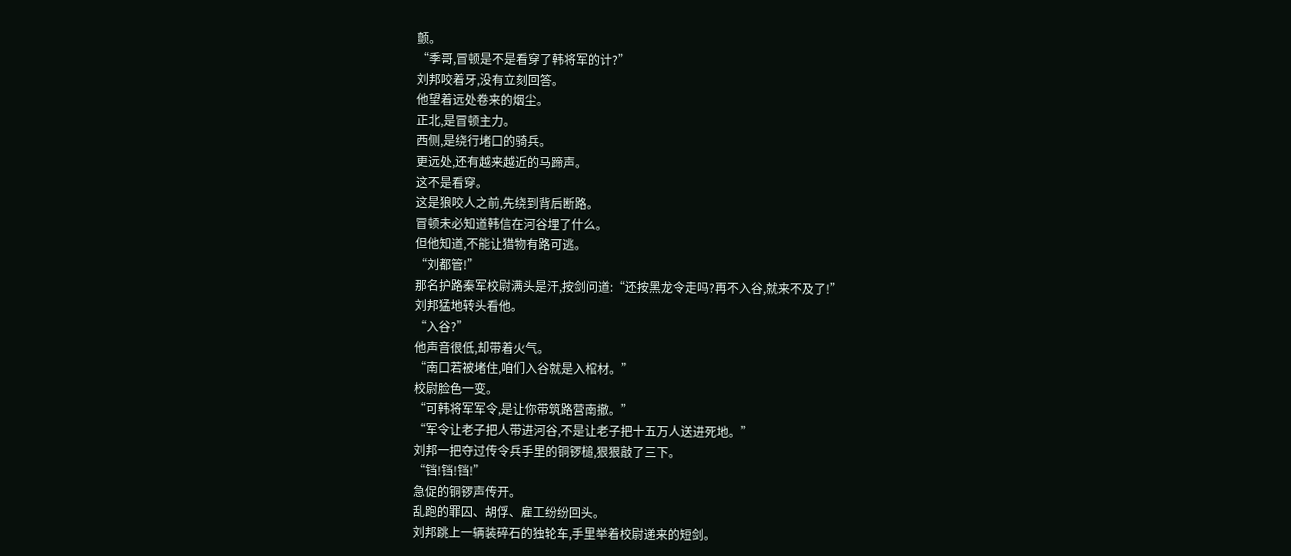颤。
“季哥,冒顿是不是看穿了韩将军的计?”
刘邦咬着牙,没有立刻回答。
他望着远处卷来的烟尘。
正北,是冒顿主力。
西侧,是绕行堵口的骑兵。
更远处,还有越来越近的马蹄声。
这不是看穿。
这是狼咬人之前,先绕到背后断路。
冒顿未必知道韩信在河谷埋了什么。
但他知道,不能让猎物有路可逃。
“刘都管!”
那名护路秦军校尉满头是汗,按剑问道:“还按黑龙令走吗?再不入谷,就来不及了!”
刘邦猛地转头看他。
“入谷?”
他声音很低,却带着火气。
“南口若被堵住,咱们入谷就是入棺材。”
校尉脸色一变。
“可韩将军军令,是让你带筑路营南撤。”
“军令让老子把人带进河谷,不是让老子把十五万人送进死地。”
刘邦一把夺过传令兵手里的铜锣槌,狠狠敲了三下。
“铛!铛!铛!”
急促的铜锣声传开。
乱跑的罪囚、胡俘、雇工纷纷回头。
刘邦跳上一辆装碎石的独轮车,手里举着校尉递来的短剑。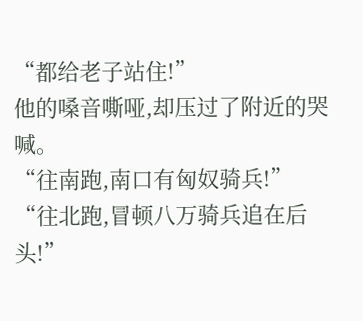“都给老子站住!”
他的嗓音嘶哑,却压过了附近的哭喊。
“往南跑,南口有匈奴骑兵!”
“往北跑,冒顿八万骑兵追在后头!”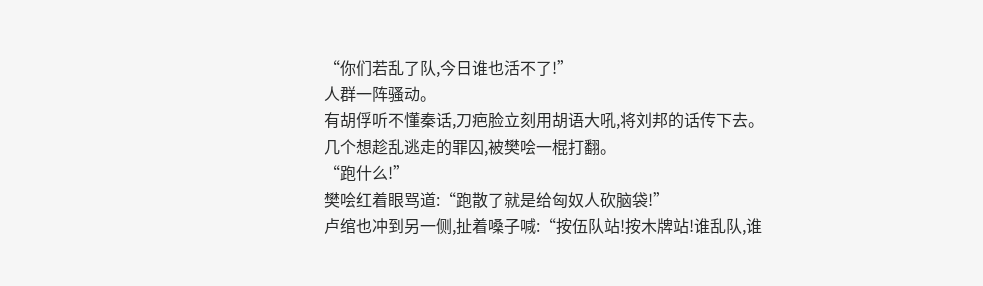“你们若乱了队,今日谁也活不了!”
人群一阵骚动。
有胡俘听不懂秦话,刀疤脸立刻用胡语大吼,将刘邦的话传下去。
几个想趁乱逃走的罪囚,被樊哙一棍打翻。
“跑什么!”
樊哙红着眼骂道:“跑散了就是给匈奴人砍脑袋!”
卢绾也冲到另一侧,扯着嗓子喊:“按伍队站!按木牌站!谁乱队,谁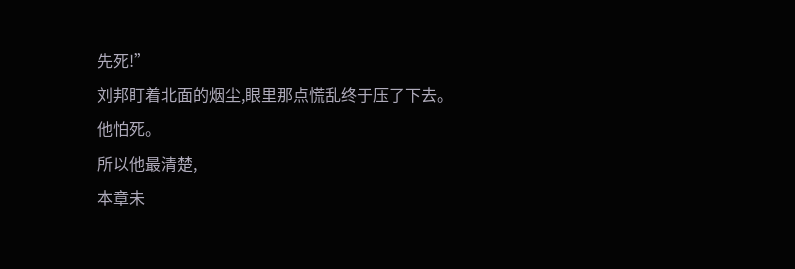先死!”
刘邦盯着北面的烟尘,眼里那点慌乱终于压了下去。
他怕死。
所以他最清楚,
本章未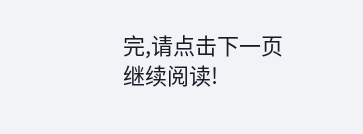完,请点击下一页继续阅读!